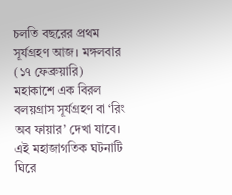চলতি বছরের প্রথম সূর্যগ্রহণ আজ। মঙ্গলবার (১৭ ফেব্রুয়ারি) মহাকাশে এক বিরল বলয়গ্রাস সূর্যগ্রহণ বা ‘রিং অব ফায়ার’ দেখা যাবে। এই মহাজাগতিক ঘটনাটি ঘিরে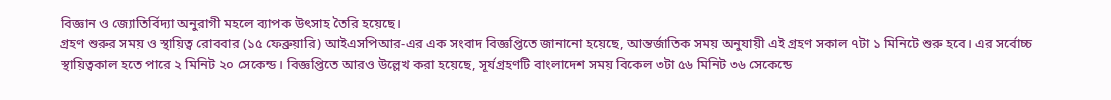বিজ্ঞান ও জ্যোতির্বিদ্যা অনুরাগী মহলে ব্যাপক উৎসাহ তৈরি হয়েছে।
গ্রহণ শুরুর সময় ও স্থায়িত্ব রোববার (১৫ ফেব্রুয়ারি) আইএসপিআর-এর এক সংবাদ বিজ্ঞপ্তিতে জানানো হয়েছে, আন্তর্জাতিক সময় অনুযায়ী এই গ্রহণ সকাল ৭টা ১ মিনিটে শুরু হবে। এর সর্বোচ্চ স্থায়িত্বকাল হতে পারে ২ মিনিট ২০ সেকেন্ড। বিজ্ঞপ্তিতে আরও উল্লেখ করা হয়েছে, সূর্যগ্রহণটি বাংলাদেশ সময় বিকেল ৩টা ৫৬ মিনিট ৩৬ সেকেন্ডে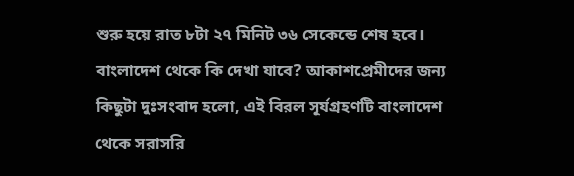শুরু হয়ে রাত ৮টা ২৭ মিনিট ৩৬ সেকেন্ডে শেষ হবে।
বাংলাদেশ থেকে কি দেখা যাবে? আকাশপ্রেমীদের জন্য কিছুটা দুঃসংবাদ হলো, এই বিরল সূর্যগ্রহণটি বাংলাদেশ থেকে সরাসরি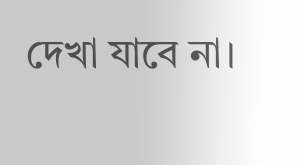দেখা যাবে না।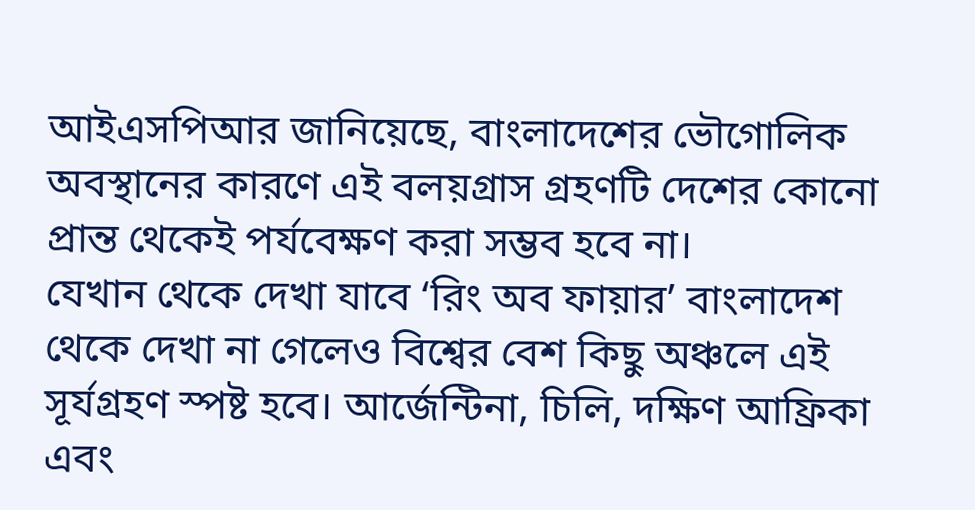আইএসপিআর জানিয়েছে, বাংলাদেশের ভৌগোলিক অবস্থানের কারণে এই বলয়গ্রাস গ্রহণটি দেশের কোনো প্রান্ত থেকেই পর্যবেক্ষণ করা সম্ভব হবে না।
যেখান থেকে দেখা যাবে ‘রিং অব ফায়ার’ বাংলাদেশ থেকে দেখা না গেলেও বিশ্বের বেশ কিছু অঞ্চলে এই সূর্যগ্রহণ স্পষ্ট হবে। আর্জেন্টিনা, চিলি, দক্ষিণ আফ্রিকা এবং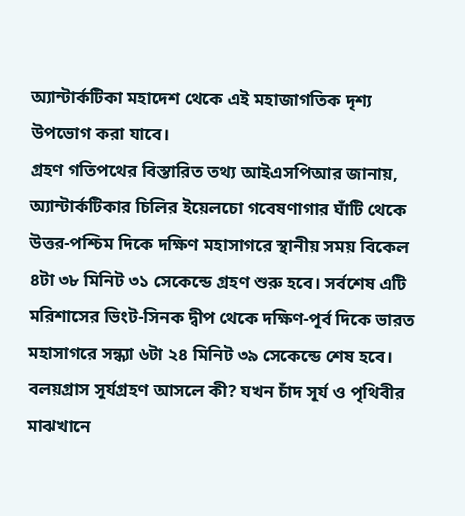অ্যান্টার্কটিকা মহাদেশ থেকে এই মহাজাগতিক দৃশ্য উপভোগ করা যাবে।
গ্রহণ গতিপথের বিস্তারিত তথ্য আইএসপিআর জানায়, অ্যান্টার্কটিকার চিলির ইয়েলচো গবেষণাগার ঘাঁটি থেকে উত্তর-পশ্চিম দিকে দক্ষিণ মহাসাগরে স্থানীয় সময় বিকেল ৪টা ৩৮ মিনিট ৩১ সেকেন্ডে গ্রহণ শুরু হবে। সর্বশেষ এটি মরিশাসের ভিংট-সিনক দ্বীপ থেকে দক্ষিণ-পূর্ব দিকে ভারত মহাসাগরে সন্ধ্যা ৬টা ২৪ মিনিট ৩৯ সেকেন্ডে শেষ হবে।
বলয়গ্রাস সূর্যগ্রহণ আসলে কী? যখন চাঁদ সূর্য ও পৃথিবীর মাঝখানে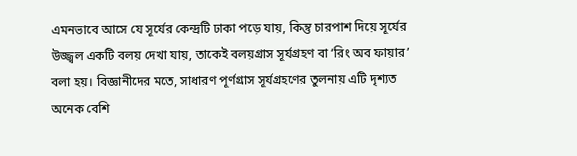এমনভাবে আসে যে সূর্যের কেন্দ্রটি ঢাকা পড়ে যায়, কিন্তু চারপাশ দিয়ে সূর্যের উজ্জ্বল একটি বলয় দেখা যায়, তাকেই বলয়গ্রাস সূর্যগ্রহণ বা ‘রিং অব ফায়ার’ বলা হয়। বিজ্ঞানীদের মতে, সাধারণ পূর্ণগ্রাস সূর্যগ্রহণের তুলনায় এটি দৃশ্যত অনেক বেশি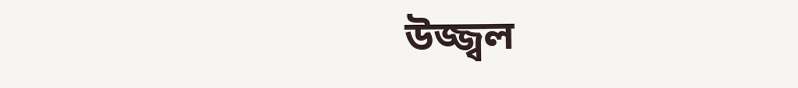উজ্জ্বল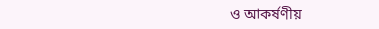ও আকর্ষণীয়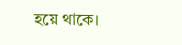হয়ে থাকে।